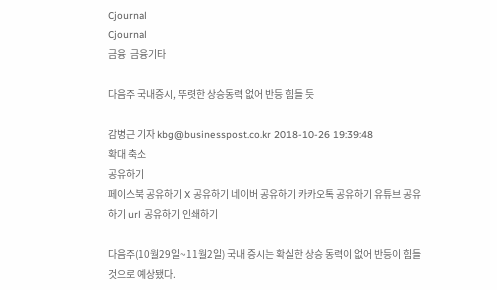Cjournal
Cjournal
금융  금융기타

다음주 국내증시, 뚜렷한 상승동력 없어 반등 힘들 듯

감병근 기자 kbg@businesspost.co.kr 2018-10-26 19:39:48
확대 축소
공유하기
페이스북 공유하기 X 공유하기 네이버 공유하기 카카오톡 공유하기 유튜브 공유하기 url 공유하기 인쇄하기

다음주(10월29일~11월2일) 국내 증시는 확실한 상승 동력이 없어 반등이 힘들 것으로 예상됐다.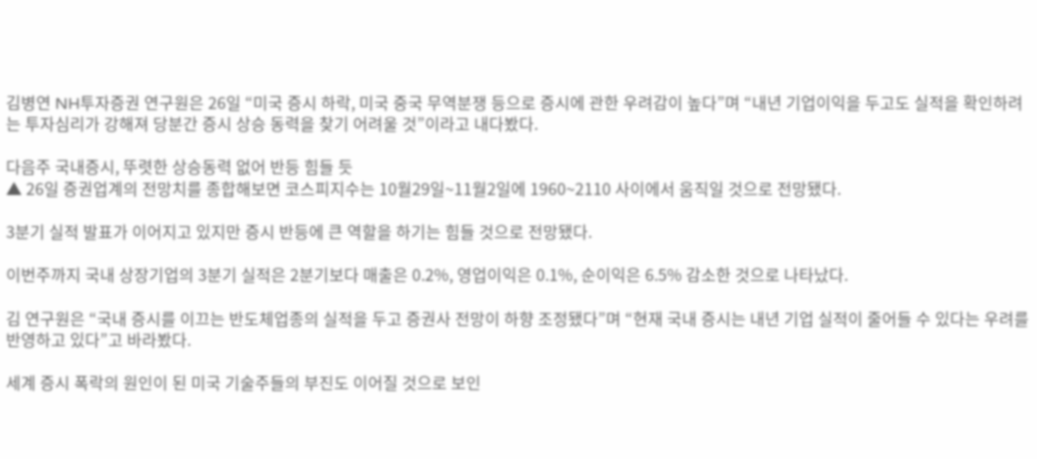김병연 NH투자증권 연구원은 26일 “미국 증시 하락, 미국 중국 무역분쟁 등으로 증시에 관한 우려감이 높다”며 “내년 기업이익을 두고도 실적을 확인하려는 투자심리가 강해져 당분간 증시 상승 동력을 찾기 어려울 것”이라고 내다봤다.

다음주 국내증시, 뚜렷한 상승동력 없어 반등 힘들 듯
▲ 26일 증권업계의 전망치를 종합해보면 코스피지수는 10월29일~11월2일에 1960~2110 사이에서 움직일 것으로 전망됐다.

3분기 실적 발표가 이어지고 있지만 증시 반등에 큰 역할을 하기는 힘들 것으로 전망됐다.

이번주까지 국내 상장기업의 3분기 실적은 2분기보다 매출은 0.2%, 영업이익은 0.1%, 순이익은 6.5% 감소한 것으로 나타났다.

김 연구원은 “국내 증시를 이끄는 반도체업종의 실적을 두고 증권사 전망이 하향 조정됐다”며 “현재 국내 증시는 내년 기업 실적이 줄어들 수 있다는 우려를 반영하고 있다”고 바라봤다.

세계 증시 폭락의 원인이 된 미국 기술주들의 부진도 이어질 것으로 보인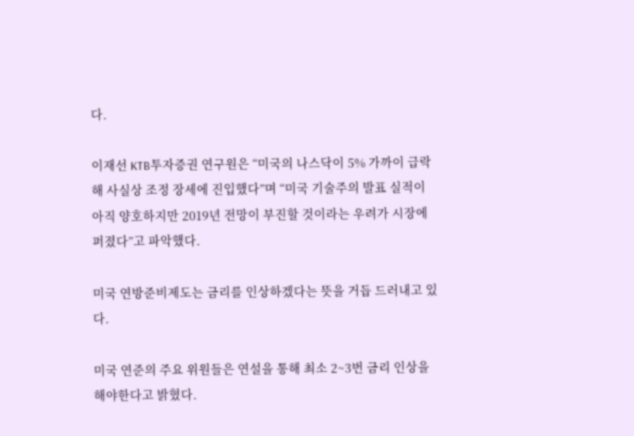다.

이재선 KTB투자증권 연구원은 “미국의 나스닥이 5% 가까이 급락해 사실상 조정 장세에 진입했다”며 “미국 기술주의 발표 실적이 아직 양호하지만 2019년 전망이 부진할 것이라는 우려가 시장에 퍼졌다”고 파악했다.

미국 연방준비제도는 금리를 인상하겠다는 뜻을 거듭 드러내고 있다.

미국 연준의 주요 위원들은 연설을 통해 최소 2~3번 금리 인상을 해야한다고 밝혔다.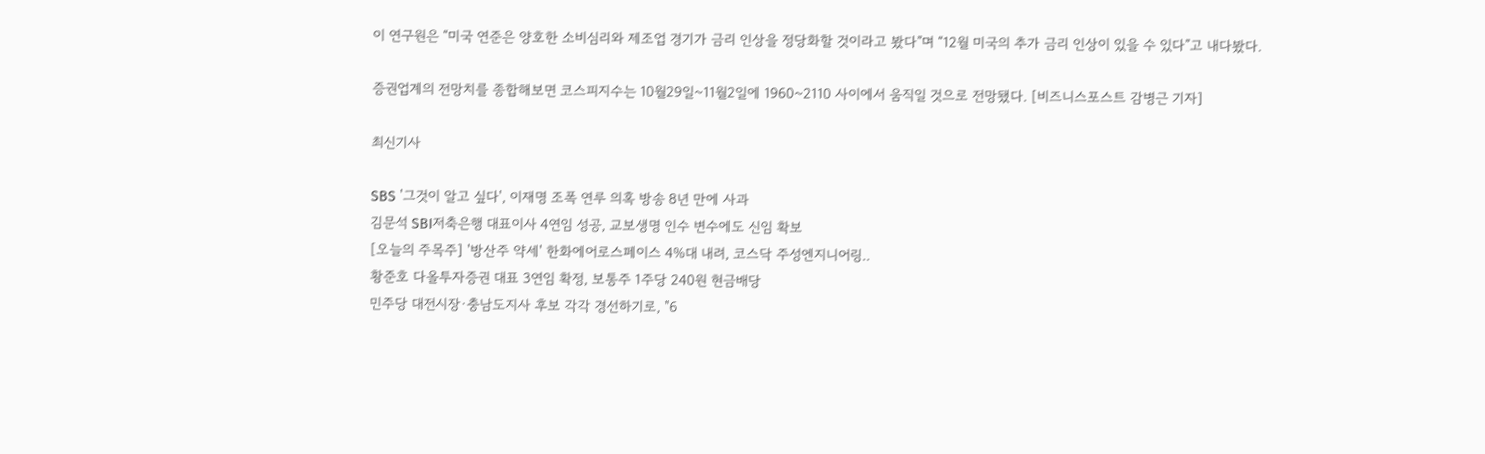이 연구원은 “미국 연준은 양호한 소비심리와 제조업 경기가 금리 인상을 정당화할 것이라고 봤다”며 “12월 미국의 추가 금리 인상이 있을 수 있다”고 내다봤다.

증권업계의 전망치를 종합해보면 코스피지수는 10월29일~11월2일에 1960~2110 사이에서 움직일 것으로 전망됐다. [비즈니스포스트 감병근 기자]

최신기사

SBS '그것이 알고 싶다', 이재명 조폭 연루 의혹 방송 8년 만에 사과
김문석 SBI저축은행 대표이사 4연임 성공, 교보생명 인수 변수에도 신임 확보
[오늘의 주목주] '방산주 약세' 한화에어로스페이스 4%대 내려, 코스닥 주성엔지니어링..
황준호 다올투자증권 대표 3연임 확정, 보통주 1주당 240원 현금배당
민주당 대전시장·충남도지사 후보 각각 경선하기로, "6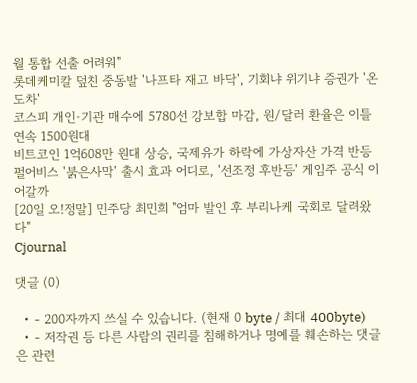월 통합 선출 어려워"
롯데케미칼 덮친 중동발 '나프타 재고 바닥', 기회냐 위기냐 증권가 '온도차'
코스피 개인·기관 매수에 5780선 강보합 마감, 원/달러 환율은 이틀 연속 1500원대
비트코인 1억608만 원대 상승, 국제유가 하락에 가상자산 가격 반등
펄어비스 '붉은사막' 출시 효과 어디로, '선조정 후반등' 게임주 공식 이어갈까
[20일 오!정말] 민주당 최민희 "엄마 발인 후 부리나케 국회로 달려왔다"
Cjournal

댓글 (0)

  • - 200자까지 쓰실 수 있습니다. (현재 0 byte / 최대 400byte)
  • - 저작권 등 다른 사람의 권리를 침해하거나 명예를 훼손하는 댓글은 관련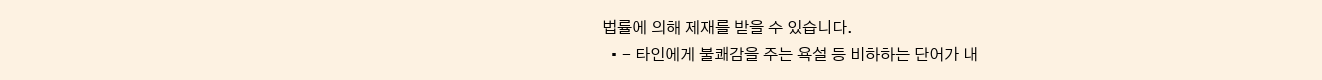법률에 의해 제재를 받을 수 있습니다.
  • - 타인에게 불쾌감을 주는 욕설 등 비하하는 단어가 내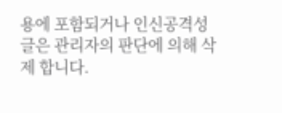용에 포함되거나 인신공격성 글은 관리자의 판단에 의해 삭제 합니다.